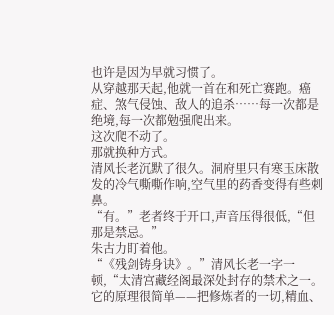也许是因为早就习惯了。
从穿越那天起,他就一首在和死亡赛跑。癌症、煞气侵蚀、敌人的追杀……每一次都是绝境,每一次都勉强爬出来。
这次爬不动了。
那就换种方式。
清风长老沉默了很久。洞府里只有寒玉床散发的冷气嘶嘶作响,空气里的药香变得有些刺鼻。
“有。”老者终于开口,声音压得很低,“但那是禁忌。”
朱古力盯着他。
“《残剑铸身诀》。”清风长老一字一顿,“太清宫藏经阁最深处封存的禁术之一。它的原理很简单——把修炼者的一切,精血、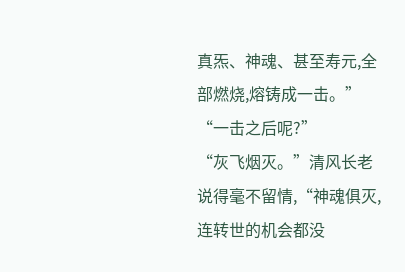真炁、神魂、甚至寿元,全部燃烧,熔铸成一击。”
“一击之后呢?”
“灰飞烟灭。”清风长老说得毫不留情,“神魂俱灭,连转世的机会都没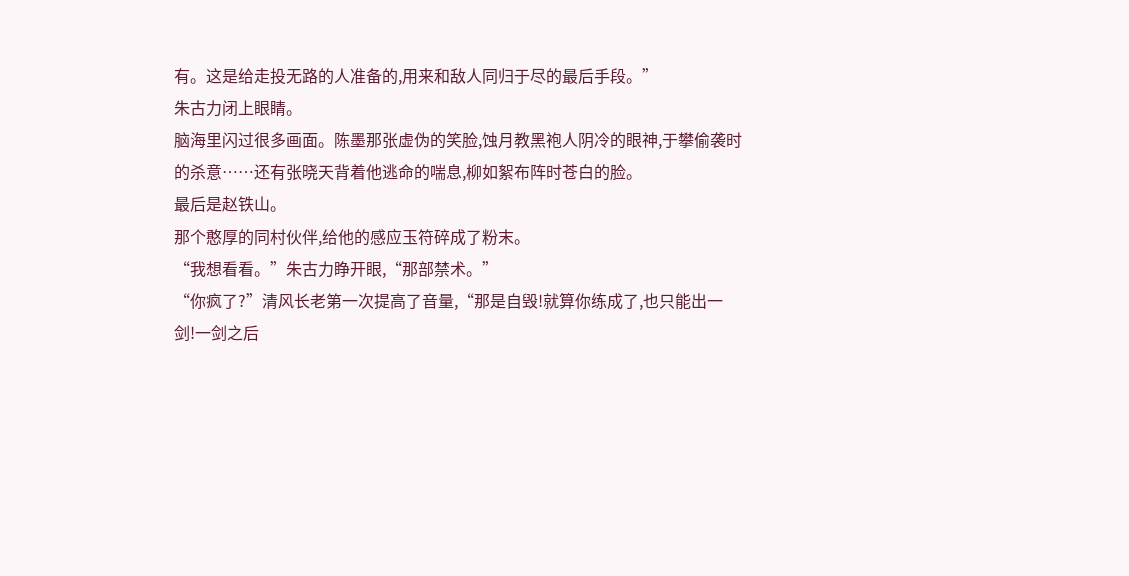有。这是给走投无路的人准备的,用来和敌人同归于尽的最后手段。”
朱古力闭上眼睛。
脑海里闪过很多画面。陈墨那张虚伪的笑脸,蚀月教黑袍人阴冷的眼神,于攀偷袭时的杀意……还有张晓天背着他逃命的喘息,柳如絮布阵时苍白的脸。
最后是赵铁山。
那个憨厚的同村伙伴,给他的感应玉符碎成了粉末。
“我想看看。”朱古力睁开眼,“那部禁术。”
“你疯了?”清风长老第一次提高了音量,“那是自毁!就算你练成了,也只能出一剑!一剑之后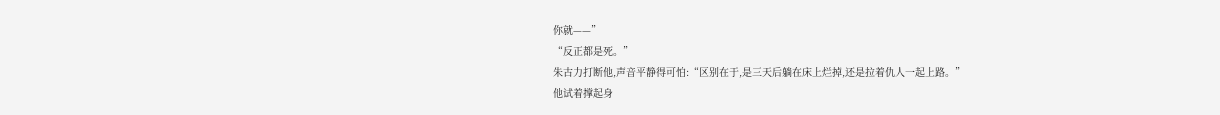你就——”
“反正都是死。”
朱古力打断他,声音平静得可怕:“区别在于,是三天后躺在床上烂掉,还是拉着仇人一起上路。”
他试着撑起身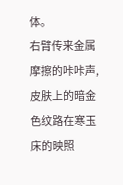体。
右臂传来金属摩擦的咔咔声,皮肤上的暗金色纹路在寒玉床的映照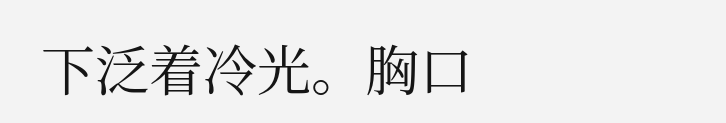下泛着冷光。胸口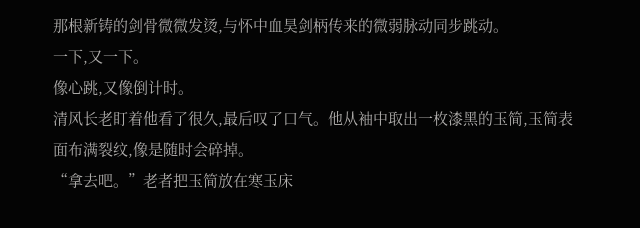那根新铸的剑骨微微发烫,与怀中血昊剑柄传来的微弱脉动同步跳动。
一下,又一下。
像心跳,又像倒计时。
清风长老盯着他看了很久,最后叹了口气。他从袖中取出一枚漆黑的玉简,玉简表面布满裂纹,像是随时会碎掉。
“拿去吧。”老者把玉简放在寒玉床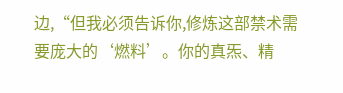边,“但我必须告诉你,修炼这部禁术需要庞大的‘燃料’。你的真炁、精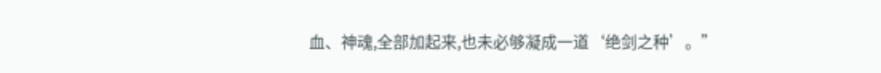血、神魂,全部加起来,也未必够凝成一道‘绝剑之种’。”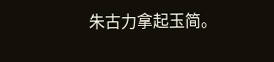朱古力拿起玉简。